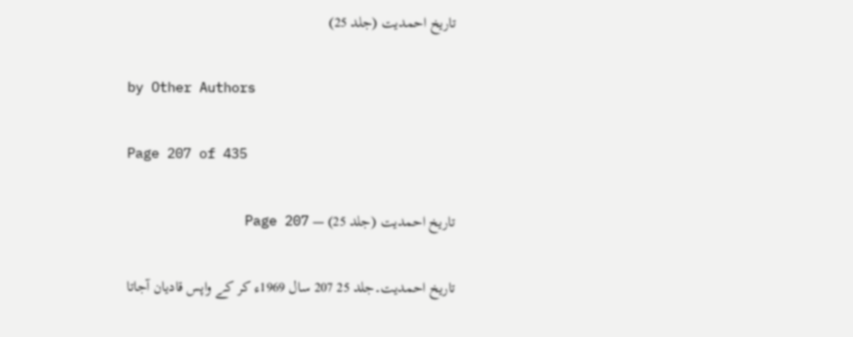تاریخ احمدیت (جلد 25)

by Other Authors

Page 207 of 435

تاریخ احمدیت (جلد 25) — Page 207

تاریخ احمدیت۔جلد 25 207 سال 1969ء کر کے واپس قادیان آجاتا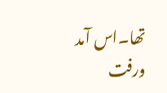تھا۔اس آمد ورفت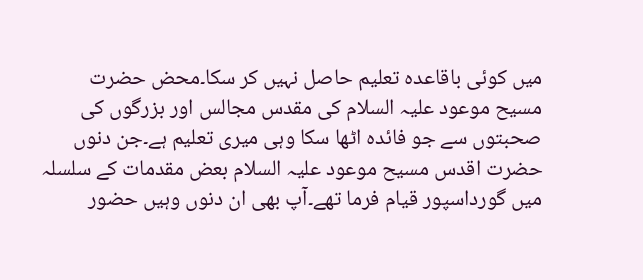میں کوئی باقاعدہ تعلیم حاصل نہیں کر سکا۔محض حضرت مسیح موعود علیہ السلام کی مقدس مجالس اور بزرگوں کی صحبتوں سے جو فائدہ اٹھا سکا وہی میری تعلیم ہے۔جن دنوں حضرت اقدس مسیح موعود علیہ السلام بعض مقدمات کے سلسلہ میں گورداسپور قیام فرما تھے۔آپ بھی ان دنوں وہیں حضور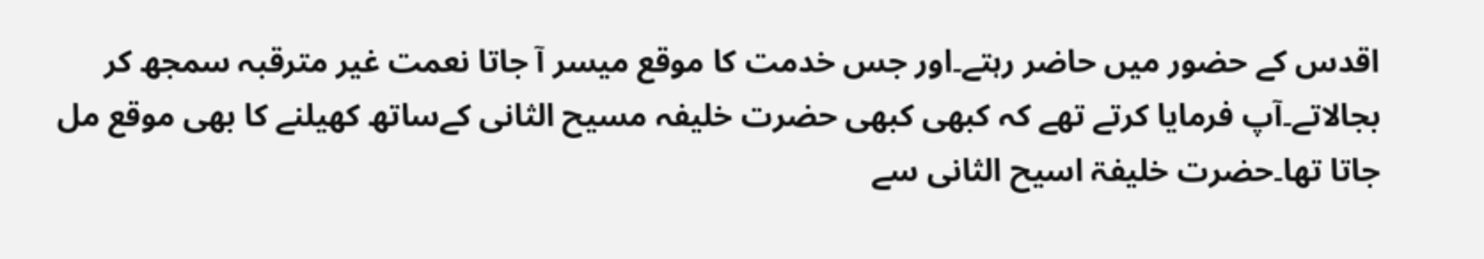اقدس کے حضور میں حاضر رہتے۔اور جس خدمت کا موقع میسر آ جاتا نعمت غیر مترقبہ سمجھ کر بجالاتے۔آپ فرمایا کرتے تھے کہ کبھی کبھی حضرت خلیفہ مسیح الثانی کےساتھ کھیلنے کا بھی موقع مل جاتا تھا۔حضرت خلیفۃ اسیح الثانی سے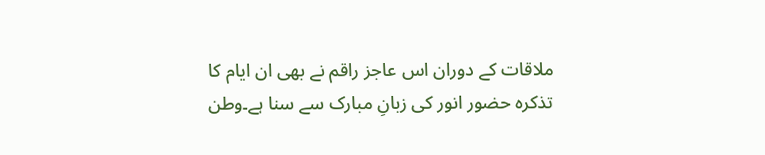ملاقات کے دوران اس عاجز راقم نے بھی ان ایام کا تذکرہ حضور انور کی زبانِ مبارک سے سنا ہے۔وطن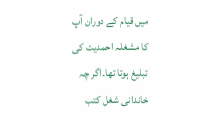میں قیام کے دوران آپ کا مشغلہ احمدیت کی تبلیغ ہوتا تھا۔اگر چہ خاندانی شغل کتب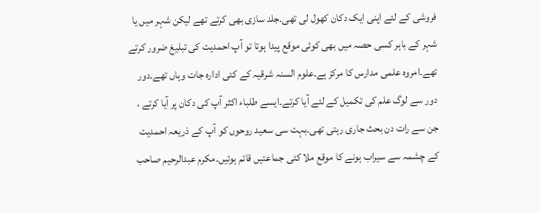فروشی کے لئے اپنی ایک دکان کھول لی تھی۔جلد سازی بھی کرتے تھے لیکن شہر میں یا شہر کے باہر کسی حصہ میں بھی کوئی موقع پیدا ہوتا تو آپ احمدیت کی تبلیغ ضرور کرتے تھے۔امروہ علمی مدارس کا مرکز ہے۔علوم السنہ شرقیہ کے کئی ادارہ جات وہاں تھے۔دور دور سے لوگ علم کی تکمیل کے لئے آیا کرتے۔ایسے طلباء اکثر آپ کی دکان پر آیا کرتے ، جن سے رات دن بحث جاری رہتی تھی۔بہت سی سعید روحوں کو آپ کے ذریعہ احمدیت کے چشمہ سے سیراب ہونے کا موقع ملا کئی جماعتیں قائم ہوئیں۔مکرم عبدالرحیم صاحب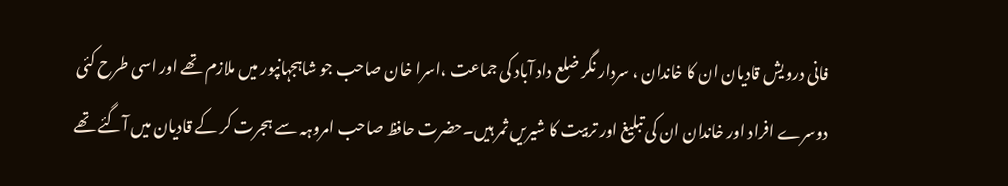فانی درویش قادیان ان کا خاندان ، سردار نگر ضلع داد آباد کی جماعت ،اسرا خان صاحب جو شاہجہانپور میں ملازم تھے اور اسی طرح کئی دوسرے افراد اور خاندان ان کی تبلیغ اور تربیت کا شیریں ثمر ہیں۔حضرت حافظ صاحب امروہہ سے ہجرت کر کے قادیان میں آگئے تھے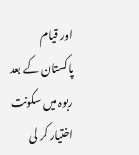اور قیام پاکستان کے بعد ربوہ میں سکونت اختیار کر لی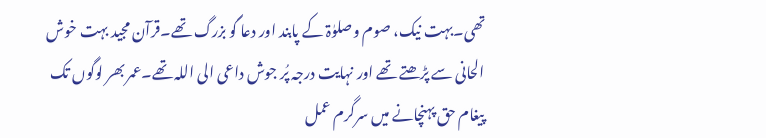تھی۔بہت نیک، صوم وصلوٰۃ کے پابند اور دعا گو بزرگ تھے۔قرآن مجید بہت خوش الحانی سے پڑھتے تھے اور نہایت درجہ پُر جوش داعی الی اللہ تھے۔عمر بھر لوگوں تک پیغام حق پہنچانے میں سرگرم عمل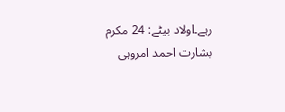رہے۔اولاد بیٹے: 24 مکرم بشارت احمد امروہی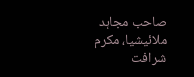صاحب مجاہد ملائیشیا، مکرم شرافت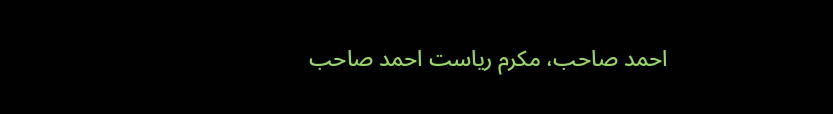احمد صاحب، مکرم ریاست احمد صاحب